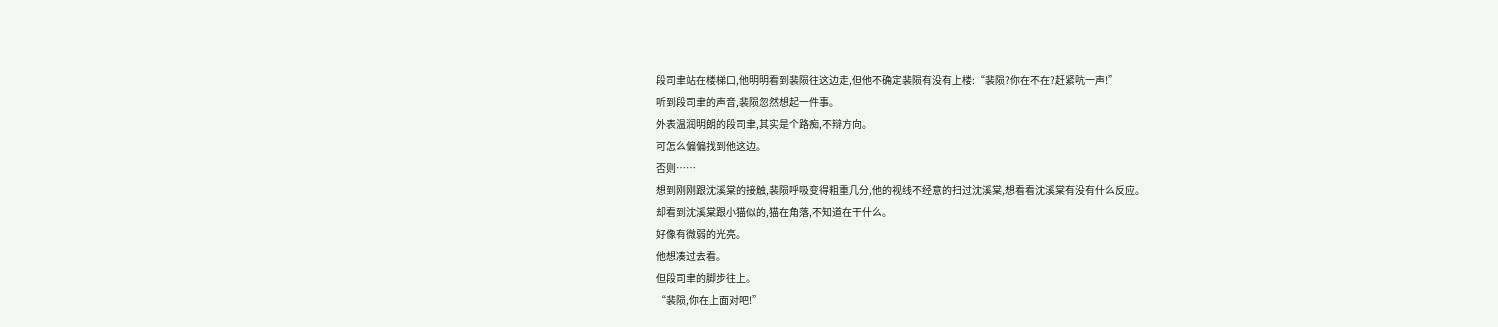段司聿站在楼梯口,他明明看到裴陨往这边走,但他不确定裴陨有没有上楼:“裴陨?你在不在?赶紧吭一声!”
听到段司聿的声音,裴陨忽然想起一件事。
外表温润明朗的段司聿,其实是个路痴,不辩方向。
可怎么偏偏找到他这边。
否则……
想到刚刚跟沈溪棠的接触,裴陨呼吸变得粗重几分,他的视线不经意的扫过沈溪棠,想看看沈溪棠有没有什么反应。
却看到沈溪棠跟小猫似的,猫在角落,不知道在干什么。
好像有微弱的光亮。
他想凑过去看。
但段司聿的脚步往上。
“裴陨,你在上面对吧!”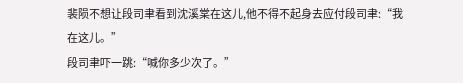裴陨不想让段司聿看到沈溪棠在这儿,他不得不起身去应付段司聿:“我在这儿。”
段司聿吓一跳:“喊你多少次了。”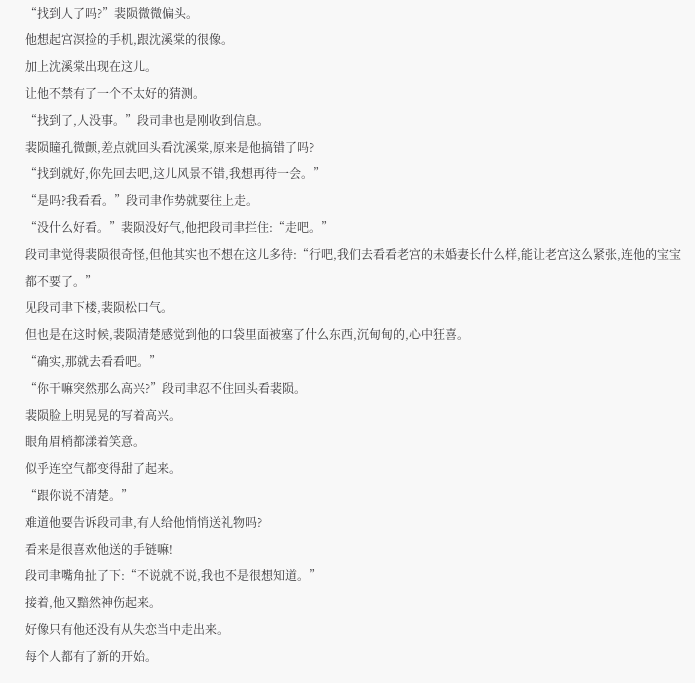“找到人了吗?”裴陨微微偏头。
他想起宫溟捡的手机,跟沈溪棠的很像。
加上沈溪棠出现在这儿。
让他不禁有了一个不太好的猜测。
“找到了,人没事。”段司聿也是刚收到信息。
裴陨瞳孔微颤,差点就回头看沈溪棠,原来是他搞错了吗?
“找到就好,你先回去吧,这儿风景不错,我想再待一会。”
“是吗?我看看。”段司聿作势就要往上走。
“没什么好看。”裴陨没好气,他把段司聿拦住:“走吧。”
段司聿觉得裴陨很奇怪,但他其实也不想在这儿多待:“行吧,我们去看看老宫的未婚妻长什么样,能让老宫这么紧张,连他的宝宝都不要了。”
见段司聿下楼,裴陨松口气。
但也是在这时候,裴陨清楚感觉到他的口袋里面被塞了什么东西,沉甸甸的,心中狂喜。
“确实,那就去看看吧。”
“你干嘛突然那么高兴?”段司聿忍不住回头看裴陨。
裴陨脸上明晃晃的写着高兴。
眼角眉梢都漾着笑意。
似乎连空气都变得甜了起来。
“跟你说不清楚。”
难道他要告诉段司聿,有人给他悄悄送礼物吗?
看来是很喜欢他送的手链嘛!
段司聿嘴角扯了下:“不说就不说,我也不是很想知道。”
接着,他又黯然神伤起来。
好像只有他还没有从失恋当中走出来。
每个人都有了新的开始。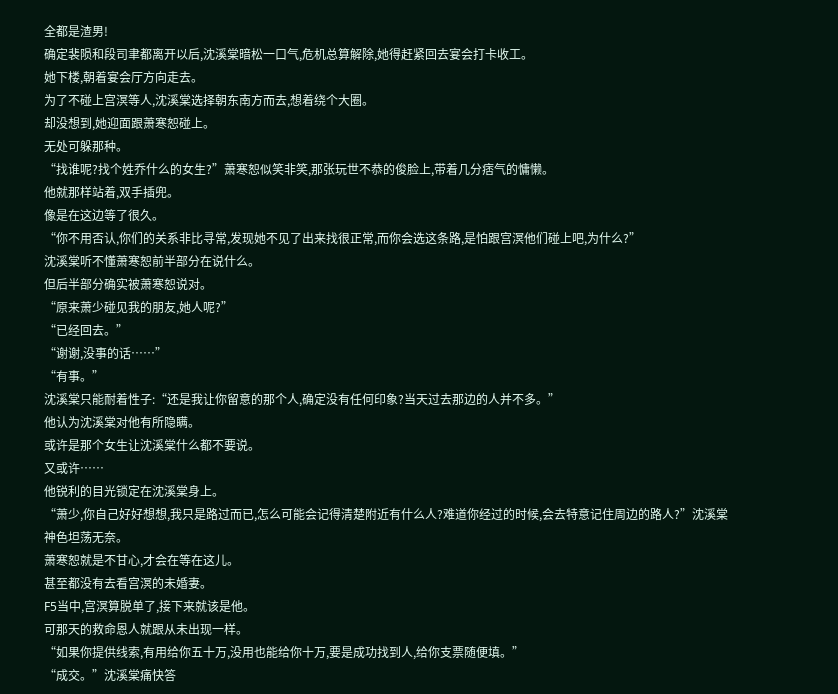全都是渣男!
确定裴陨和段司聿都离开以后,沈溪棠暗松一口气,危机总算解除,她得赶紧回去宴会打卡收工。
她下楼,朝着宴会厅方向走去。
为了不碰上宫溟等人,沈溪棠选择朝东南方而去,想着绕个大圈。
却没想到,她迎面跟萧寒恕碰上。
无处可躲那种。
“找谁呢?找个姓乔什么的女生?”萧寒恕似笑非笑,那张玩世不恭的俊脸上,带着几分痞气的慵懒。
他就那样站着,双手插兜。
像是在这边等了很久。
“你不用否认,你们的关系非比寻常,发现她不见了出来找很正常,而你会选这条路,是怕跟宫溟他们碰上吧,为什么?”
沈溪棠听不懂萧寒恕前半部分在说什么。
但后半部分确实被萧寒恕说对。
“原来萧少碰见我的朋友,她人呢?”
“已经回去。”
“谢谢,没事的话……”
“有事。”
沈溪棠只能耐着性子:“还是我让你留意的那个人,确定没有任何印象?当天过去那边的人并不多。”
他认为沈溪棠对他有所隐瞒。
或许是那个女生让沈溪棠什么都不要说。
又或许……
他锐利的目光锁定在沈溪棠身上。
“萧少,你自己好好想想,我只是路过而已,怎么可能会记得清楚附近有什么人?难道你经过的时候,会去特意记住周边的路人?”沈溪棠神色坦荡无奈。
萧寒恕就是不甘心,才会在等在这儿。
甚至都没有去看宫溟的未婚妻。
F5当中,宫溟算脱单了,接下来就该是他。
可那天的救命恩人就跟从未出现一样。
“如果你提供线索,有用给你五十万,没用也能给你十万,要是成功找到人,给你支票随便填。”
“成交。”沈溪棠痛快答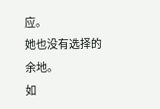应。
她也没有选择的余地。
如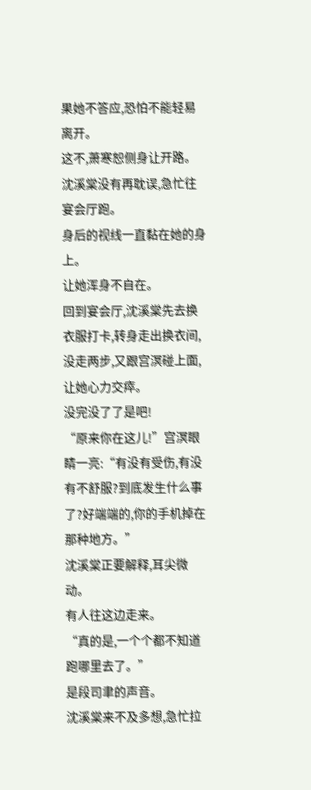果她不答应,恐怕不能轻易离开。
这不,萧寒恕侧身让开路。
沈溪棠没有再耽误,急忙往宴会厅跑。
身后的视线一直黏在她的身上。
让她浑身不自在。
回到宴会厅,沈溪棠先去换衣服打卡,转身走出换衣间,没走两步,又跟宫溟碰上面,让她心力交瘁。
没完没了了是吧!
“原来你在这儿!”宫溟眼睛一亮:“有没有受伤,有没有不舒服?到底发生什么事了?好端端的,你的手机掉在那种地方。”
沈溪棠正要解释,耳尖微动。
有人往这边走来。
“真的是,一个个都不知道跑哪里去了。”
是段司聿的声音。
沈溪棠来不及多想,急忙拉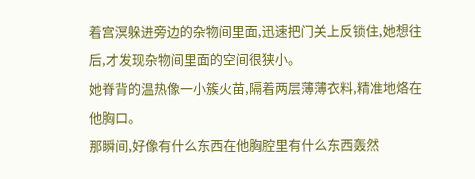着宫溟躲进旁边的杂物间里面,迅速把门关上反锁住,她想往后,才发现杂物间里面的空间很狭小。
她脊背的温热像一小簇火苗,隔着两层薄薄衣料,精准地烙在他胸口。
那瞬间,好像有什么东西在他胸腔里有什么东西轰然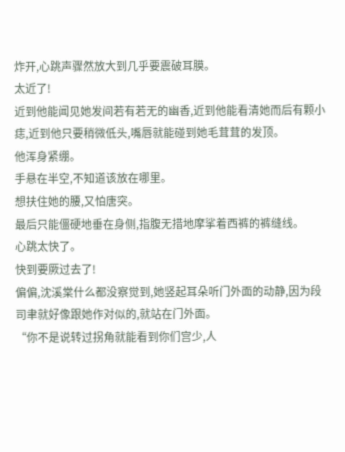炸开,心跳声骤然放大到几乎要震破耳膜。
太近了!
近到他能闻见她发间若有若无的幽香,近到他能看清她而后有颗小痣,近到他只要稍微低头,嘴唇就能碰到她毛茸茸的发顶。
他浑身紧绷。
手悬在半空,不知道该放在哪里。
想扶住她的腰,又怕唐突。
最后只能僵硬地垂在身侧,指腹无措地摩挲着西裤的裤缝线。
心跳太快了。
快到要厥过去了!
偏偏,沈溪棠什么都没察觉到,她竖起耳朵听门外面的动静,因为段司聿就好像跟她作对似的,就站在门外面。
“你不是说转过拐角就能看到你们宫少,人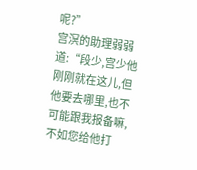呢?”
宫溟的助理弱弱道:“段少,宫少他刚刚就在这儿,但他要去哪里,也不可能跟我报备嘛,不如您给他打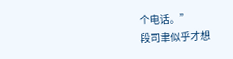个电话。”
段司聿似乎才想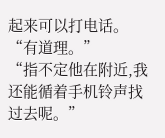起来可以打电话。
“有道理。”
“指不定他在附近,我还能循着手机铃声找过去呢。”